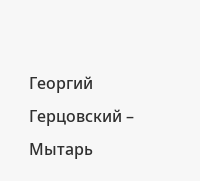Георгий Герцовский – Мытарь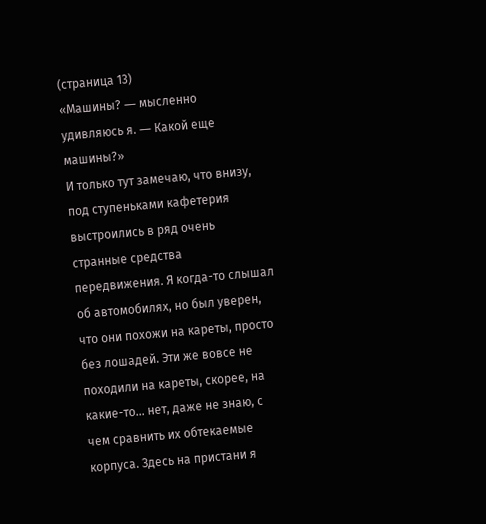(страница 13)
«Машины? ― мысленно удивляюсь я. ― Какой еще машины?»
И только тут замечаю, что внизу, под ступеньками кафетерия выстроились в ряд очень странные средства передвижения. Я когда-то слышал об автомобилях, но был уверен, что они похожи на кареты, просто без лошадей. Эти же вовсе не походили на кареты, скорее, на какие-то… нет, даже не знаю, с чем сравнить их обтекаемые корпуса. Здесь на пристани я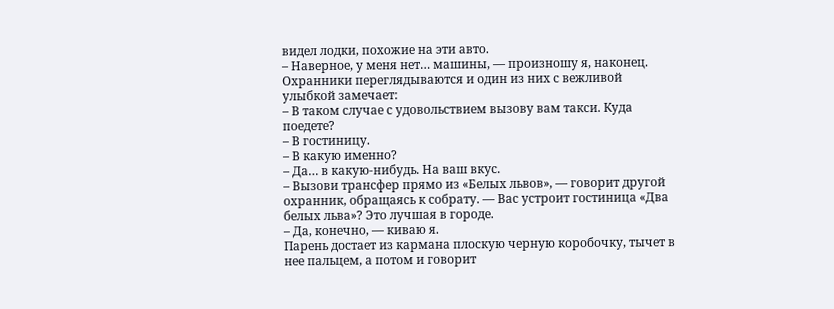видел лодки, похожие на эти авто.
– Наверное, у меня нет… машины, ― произношу я, наконец.
Охранники переглядываются и один из них с вежливой улыбкой замечает:
– В таком случае с удовольствием вызову вам такси. Куда поедете?
– В гостиницу.
– В какую именно?
– Да… в какую-нибудь. На ваш вкус.
– Вызови трансфер прямо из «Белых львов», ― говорит другой охранник, обращаясь к собрату. ― Вас устроит гостиница «Два белых льва»? Это лучшая в городе.
– Да, конечно, ― киваю я.
Парень достает из кармана плоскую черную коробочку, тычет в нее пальцем, а потом и говорит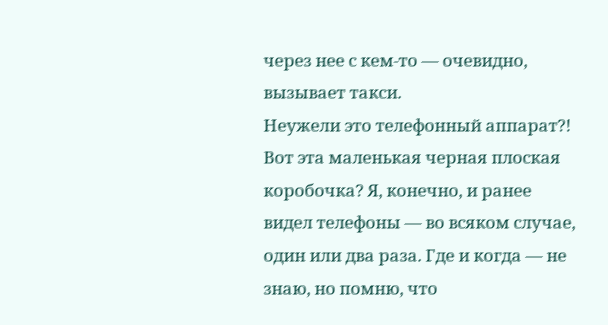через нее с кем-то ― очевидно, вызывает такси.
Неужели это телефонный аппарат?! Вот эта маленькая черная плоская коробочка? Я, конечно, и ранее видел телефоны ― во всяком случае, один или два раза. Где и когда ― не знаю, но помню, что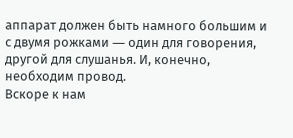аппарат должен быть намного большим и с двумя рожками ― один для говорения, другой для слушанья. И, конечно, необходим провод.
Вскоре к нам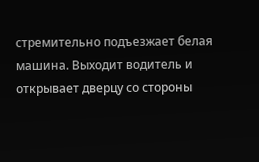стремительно подъезжает белая машина. Выходит водитель и открывает дверцу со стороны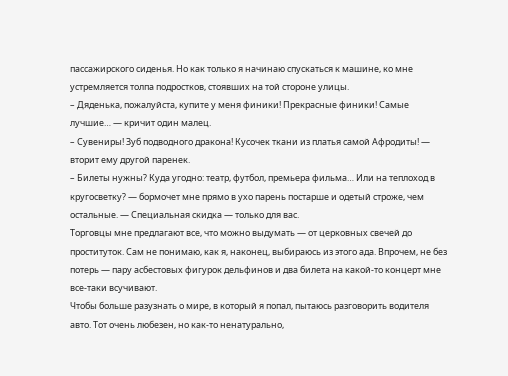пассажирского сиденья. Но как только я начинаю спускаться к машине, ко мне устремляется толпа подростков, стоявших на той стороне улицы.
– Дяденька, пожалуйста, купите у меня финики! Прекрасные финики! Самые лучшие… ― кричит один малец.
– Сувениры! Зуб подводного дракона! Кусочек ткани из платья самой Афродиты! ― вторит ему другой паренек.
– Билеты нужны? Куда угодно: театр, футбол, премьера фильма… Или на теплоход в кругосветку? ― бормочет мне прямо в ухо парень постарше и одетый строже, чем остальные. ― Специальная скидка ― только для вас.
Торговцы мне предлагают все, что можно выдумать ― от церковных свечей до проституток. Сам не понимаю, как я, наконец, выбираюсь из этого ада. Впрочем, не без потерь ― пару асбестовых фигурок дельфинов и два билета на какой-то концерт мне все-таки всучивают.
Чтобы больше разузнать о мире, в который я попал, пытаюсь разговорить водителя авто. Тот очень любезен, но как-то ненатурально,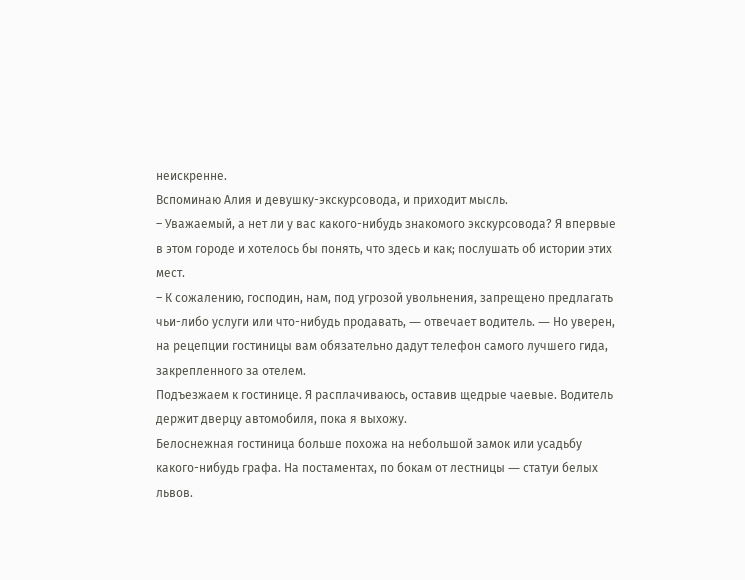неискренне.
Вспоминаю Алия и девушку-экскурсовода, и приходит мысль.
– Уважаемый, а нет ли у вас какого-нибудь знакомого экскурсовода? Я впервые в этом городе и хотелось бы понять, что здесь и как; послушать об истории этих мест.
– К сожалению, господин, нам, под угрозой увольнения, запрещено предлагать чьи-либо услуги или что-нибудь продавать, ― отвечает водитель. ― Но уверен, на рецепции гостиницы вам обязательно дадут телефон самого лучшего гида, закрепленного за отелем.
Подъезжаем к гостинице. Я расплачиваюсь, оставив щедрые чаевые. Водитель держит дверцу автомобиля, пока я выхожу.
Белоснежная гостиница больше похожа на небольшой замок или усадьбу какого-нибудь графа. На постаментах, по бокам от лестницы ― статуи белых львов.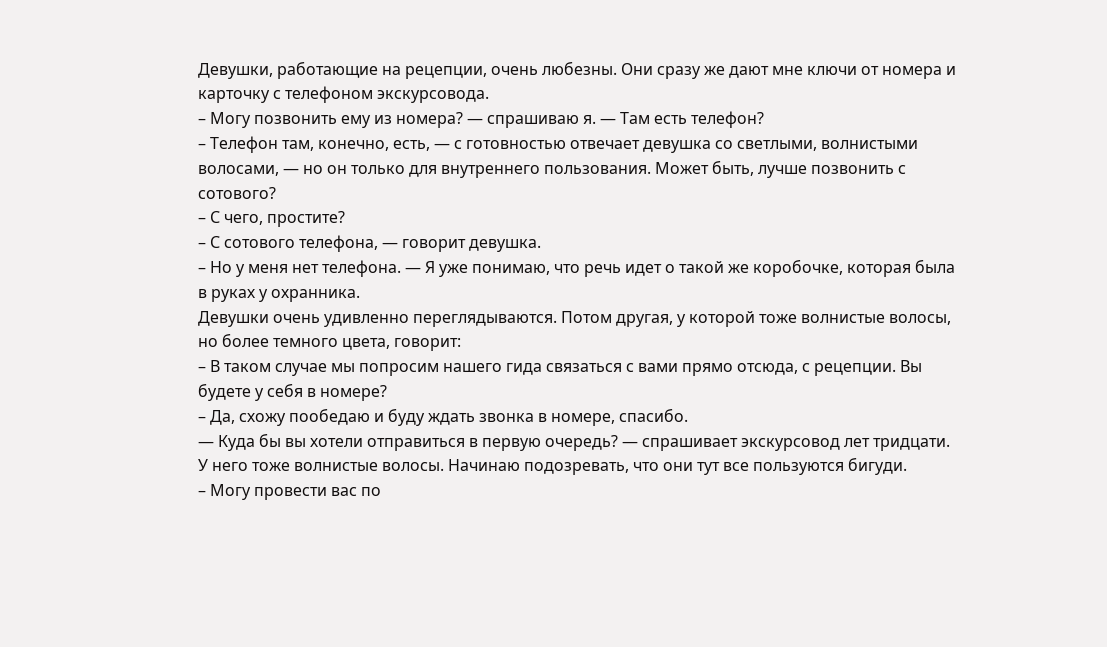Девушки, работающие на рецепции, очень любезны. Они сразу же дают мне ключи от номера и карточку с телефоном экскурсовода.
– Могу позвонить ему из номера? ― спрашиваю я. ― Там есть телефон?
– Телефон там, конечно, есть, ― с готовностью отвечает девушка со светлыми, волнистыми волосами, ― но он только для внутреннего пользования. Может быть, лучше позвонить с сотового?
– С чего, простите?
– С сотового телефона, ― говорит девушка.
– Но у меня нет телефона. ― Я уже понимаю, что речь идет о такой же коробочке, которая была в руках у охранника.
Девушки очень удивленно переглядываются. Потом другая, у которой тоже волнистые волосы, но более темного цвета, говорит:
– В таком случае мы попросим нашего гида связаться с вами прямо отсюда, с рецепции. Вы будете у себя в номере?
– Да, схожу пообедаю и буду ждать звонка в номере, спасибо.
― Куда бы вы хотели отправиться в первую очередь? ― спрашивает экскурсовод лет тридцати. У него тоже волнистые волосы. Начинаю подозревать, что они тут все пользуются бигуди.
– Могу провести вас по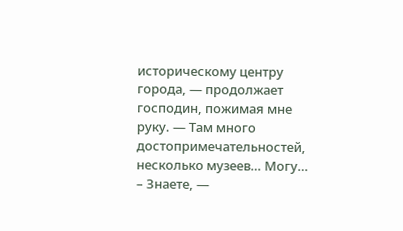историческому центру города, ― продолжает господин, пожимая мне руку. ― Там много достопримечательностей, несколько музеев… Могу…
– Знаете, ―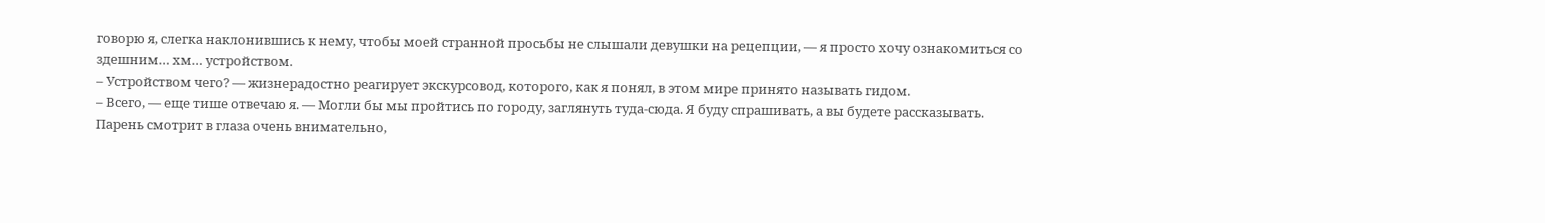говорю я, слегка наклонившись к нему, чтобы моей странной просьбы не слышали девушки на рецепции, ― я просто хочу ознакомиться со здешним… хм… устройством.
– Устройством чего? ― жизнерадостно реагирует экскурсовод, которого, как я понял, в этом мире принято называть гидом.
– Всего, ― еще тише отвечаю я. ― Могли бы мы пройтись по городу, заглянуть туда-сюда. Я буду спрашивать, а вы будете рассказывать.
Парень смотрит в глаза очень внимательно,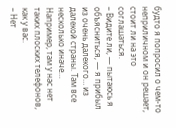будто я попросил о чем-то неприличном и он решает, стоит ли на это соглашаться.
– Видите ли, ― пытаюсь я объясниться, ― я прибыл из очень далекого… из далекой страны. Там все несколько иначе… Например, там у нас нет таких плоских телефонов, как у вас.
– Нет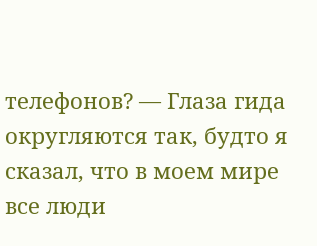телефонов? ― Глаза гида округляются так, будто я сказал, что в моем мире все люди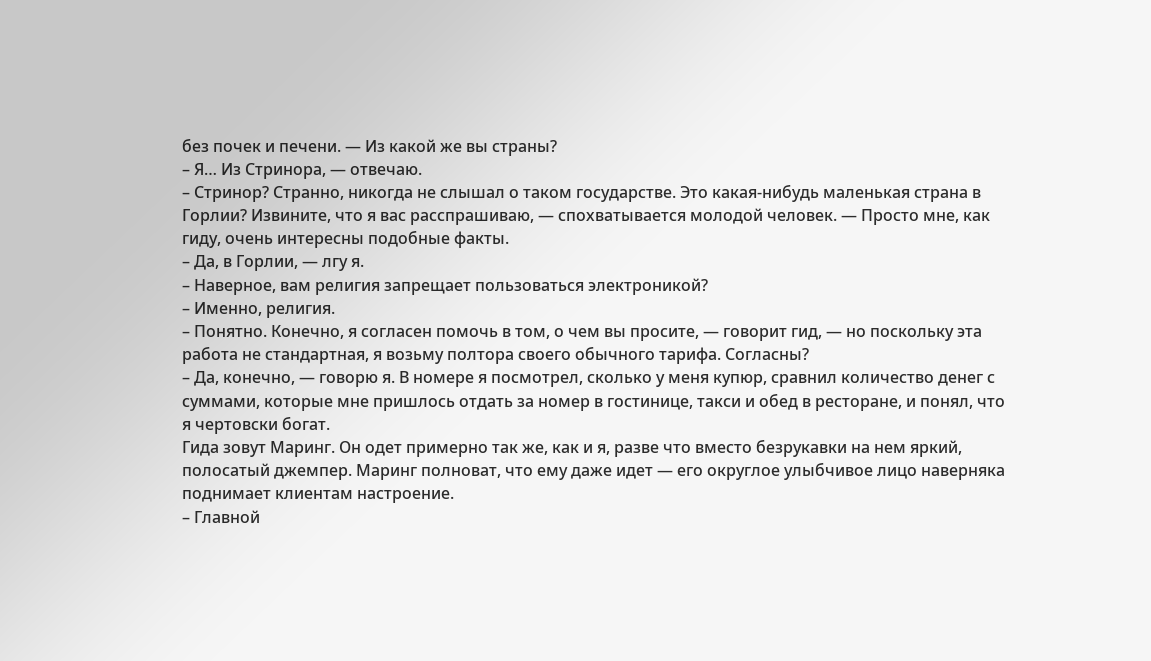без почек и печени. ― Из какой же вы страны?
– Я… Из Стринора, ― отвечаю.
– Стринор? Странно, никогда не слышал о таком государстве. Это какая-нибудь маленькая страна в Горлии? Извините, что я вас расспрашиваю, ― спохватывается молодой человек. ― Просто мне, как гиду, очень интересны подобные факты.
– Да, в Горлии, ― лгу я.
– Наверное, вам религия запрещает пользоваться электроникой?
– Именно, религия.
– Понятно. Конечно, я согласен помочь в том, о чем вы просите, ― говорит гид, ― но поскольку эта работа не стандартная, я возьму полтора своего обычного тарифа. Согласны?
– Да, конечно, ― говорю я. В номере я посмотрел, сколько у меня купюр, сравнил количество денег с суммами, которые мне пришлось отдать за номер в гостинице, такси и обед в ресторане, и понял, что я чертовски богат.
Гида зовут Маринг. Он одет примерно так же, как и я, разве что вместо безрукавки на нем яркий, полосатый джемпер. Маринг полноват, что ему даже идет ― его округлое улыбчивое лицо наверняка поднимает клиентам настроение.
– Главной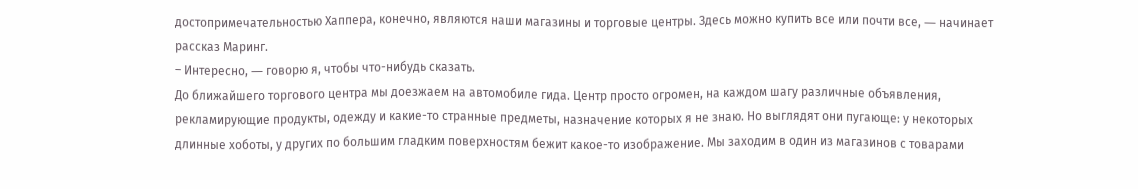достопримечательностью Хаппера, конечно, являются наши магазины и торговые центры. Здесь можно купить все или почти все, ― начинает рассказ Маринг.
– Интересно, ― говорю я, чтобы что-нибудь сказать.
До ближайшего торгового центра мы доезжаем на автомобиле гида. Центр просто огромен, на каждом шагу различные объявления, рекламирующие продукты, одежду и какие-то странные предметы, назначение которых я не знаю. Но выглядят они пугающе: у некоторых длинные хоботы, у других по большим гладким поверхностям бежит какое-то изображение. Мы заходим в один из магазинов с товарами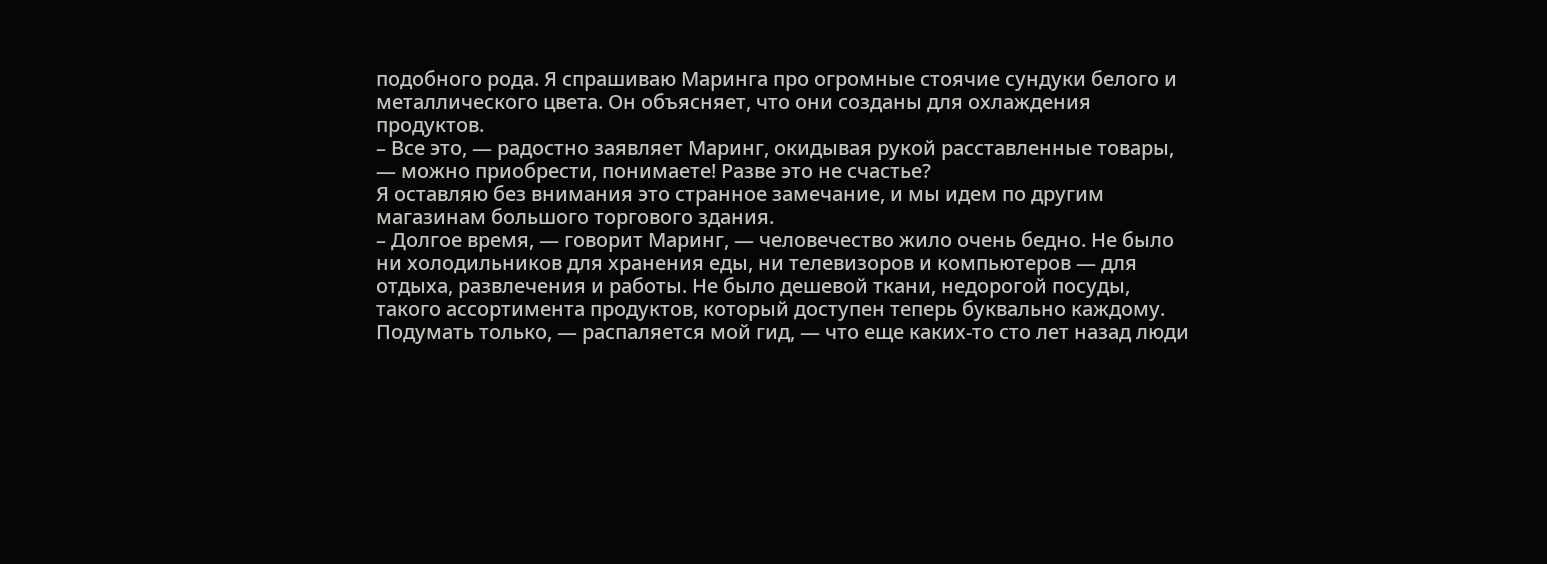подобного рода. Я спрашиваю Маринга про огромные стоячие сундуки белого и металлического цвета. Он объясняет, что они созданы для охлаждения продуктов.
– Все это, ― радостно заявляет Маринг, окидывая рукой расставленные товары, ― можно приобрести, понимаете! Разве это не счастье?
Я оставляю без внимания это странное замечание, и мы идем по другим магазинам большого торгового здания.
– Долгое время, ― говорит Маринг, ― человечество жило очень бедно. Не было ни холодильников для хранения еды, ни телевизоров и компьютеров ― для отдыха, развлечения и работы. Не было дешевой ткани, недорогой посуды, такого ассортимента продуктов, который доступен теперь буквально каждому. Подумать только, ― распаляется мой гид, ― что еще каких-то сто лет назад люди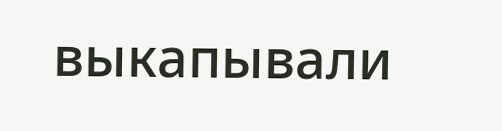выкапывали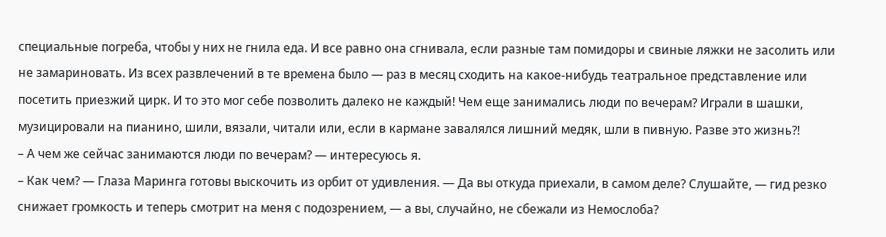специальные погреба, чтобы у них не гнила еда. И все равно она сгнивала, если разные там помидоры и свиные ляжки не засолить или не замариновать. Из всех развлечений в те времена было ― раз в месяц сходить на какое-нибудь театральное представление или посетить приезжий цирк. И то это мог себе позволить далеко не каждый! Чем еще занимались люди по вечерам? Играли в шашки, музицировали на пианино, шили, вязали, читали или, если в кармане завалялся лишний медяк, шли в пивную. Разве это жизнь?!
– А чем же сейчас занимаются люди по вечерам? ― интересуюсь я.
– Как чем? ― Глаза Маринга готовы выскочить из орбит от удивления. ― Да вы откуда приехали, в самом деле? Слушайте, ― гид резко снижает громкость и теперь смотрит на меня с подозрением, ― а вы, случайно, не сбежали из Немослоба?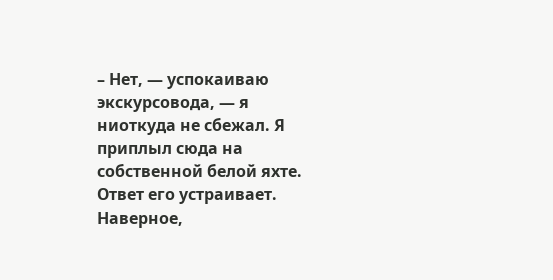– Нет, ― успокаиваю экскурсовода, ― я ниоткуда не сбежал. Я приплыл сюда на собственной белой яхте.
Ответ его устраивает. Наверное,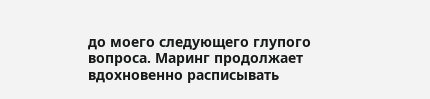до моего следующего глупого вопроса. Маринг продолжает вдохновенно расписывать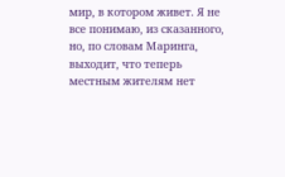мир, в котором живет. Я не все понимаю, из сказанного, но, по словам Маринга, выходит, что теперь местным жителям нет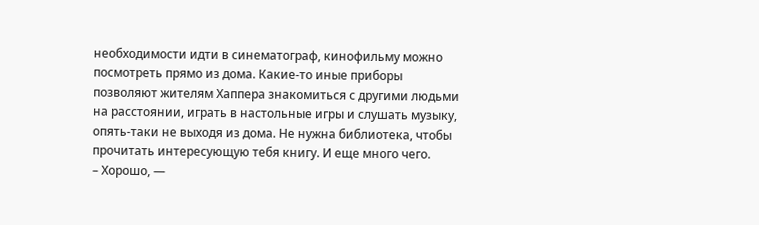необходимости идти в синематограф, кинофильму можно посмотреть прямо из дома. Какие-то иные приборы позволяют жителям Хаппера знакомиться с другими людьми на расстоянии, играть в настольные игры и слушать музыку, опять-таки не выходя из дома. Не нужна библиотека, чтобы прочитать интересующую тебя книгу. И еще много чего.
– Хорошо, ―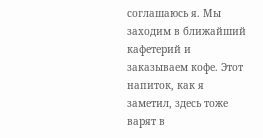соглашаюсь я. Мы заходим в ближайший кафетерий и заказываем кофе. Этот напиток, как я заметил, здесь тоже варят в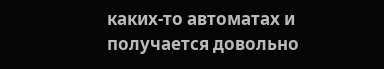каких-то автоматах и получается довольно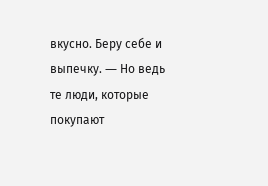вкусно. Беру себе и выпечку. ― Но ведь те люди, которые покупают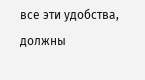все эти удобства, должны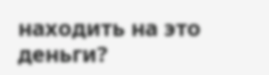находить на это деньги?